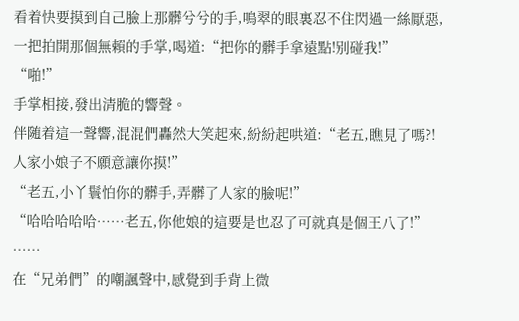看着快要摸到自己臉上那髒兮兮的手,鳴翠的眼裏忍不住閃過一絲厭惡,一把拍開那個無賴的手掌,喝道:“把你的髒手拿遠點!别碰我!”
“啪!”
手掌相接,發出清脆的響聲。
伴随着這一聲響,混混們轟然大笑起來,紛紛起哄道:“老五,瞧見了嗎?!人家小娘子不願意讓你摸!”
“老五,小丫鬟怕你的髒手,弄髒了人家的臉呢!”
“哈哈哈哈哈……老五,你他娘的這要是也忍了可就真是個王八了!”
……
在“兄弟們”的嘲諷聲中,感覺到手背上微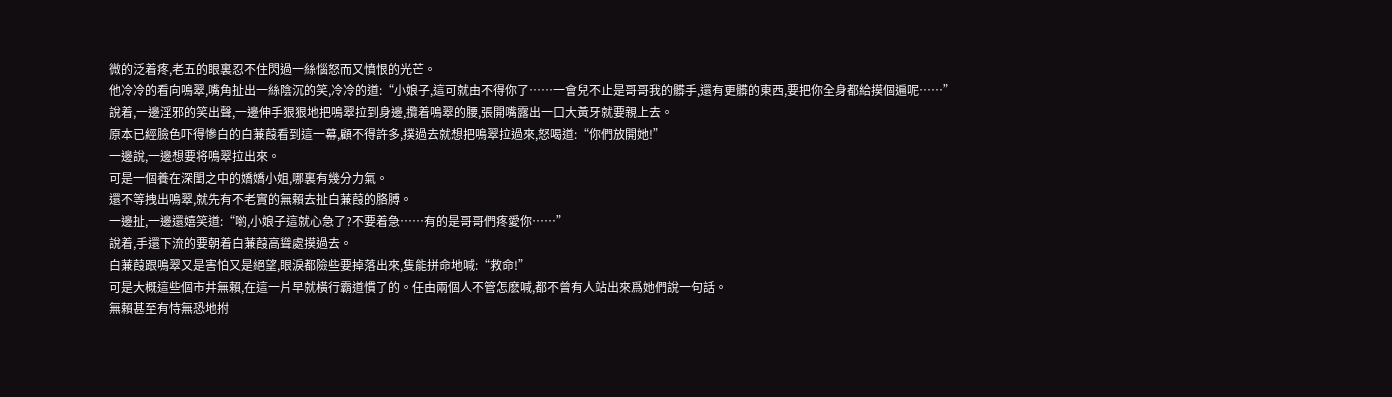微的泛着疼,老五的眼裏忍不住閃過一絲惱怒而又憤恨的光芒。
他冷冷的看向鳴翠,嘴角扯出一絲陰沉的笑,冷冷的道:“小娘子,這可就由不得你了……一會兒不止是哥哥我的髒手,還有更髒的東西,要把你全身都給摸個遍呢……”
說着,一邊淫邪的笑出聲,一邊伸手狠狠地把鳴翠拉到身邊,攬着鳴翠的腰,張開嘴露出一口大黃牙就要親上去。
原本已經臉色吓得慘白的白蒹葭看到這一幕,顧不得許多,撲過去就想把鳴翠拉過來,怒喝道:“你們放開她!”
一邊說,一邊想要将鳴翠拉出來。
可是一個養在深閨之中的嬌嬌小姐,哪裏有幾分力氣。
還不等拽出鳴翠,就先有不老實的無賴去扯白蒹葭的胳膊。
一邊扯,一邊還嬉笑道:“喲,小娘子這就心急了?不要着急……有的是哥哥們疼愛你……”
說着,手還下流的要朝着白蒹葭高聳處摸過去。
白蒹葭跟鳴翠又是害怕又是絕望,眼淚都險些要掉落出來,隻能拼命地喊:“救命!”
可是大概這些個市井無賴,在這一片早就橫行霸道慣了的。任由兩個人不管怎麽喊,都不曾有人站出來爲她們說一句話。
無賴甚至有恃無恐地拊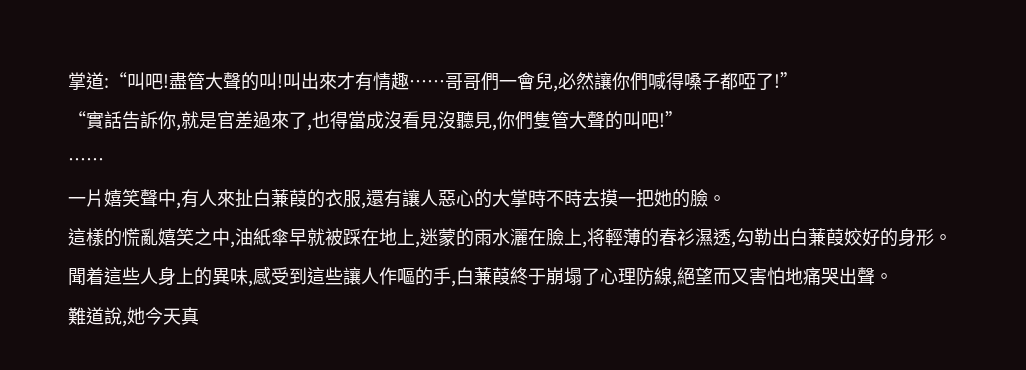掌道:“叫吧!盡管大聲的叫!叫出來才有情趣……哥哥們一會兒,必然讓你們喊得嗓子都啞了!”
“實話告訴你,就是官差過來了,也得當成沒看見沒聽見,你們隻管大聲的叫吧!”
……
一片嬉笑聲中,有人來扯白蒹葭的衣服,還有讓人惡心的大掌時不時去摸一把她的臉。
這樣的慌亂嬉笑之中,油紙傘早就被踩在地上,迷蒙的雨水灑在臉上,将輕薄的春衫濕透,勾勒出白蒹葭姣好的身形。
聞着這些人身上的異味,感受到這些讓人作嘔的手,白蒹葭終于崩塌了心理防線,絕望而又害怕地痛哭出聲。
難道說,她今天真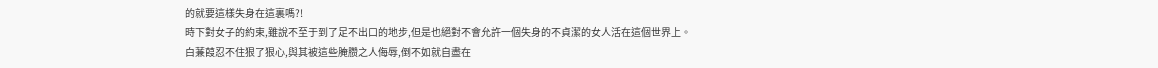的就要這樣失身在這裏嗎?!
時下對女子的約束,雖說不至于到了足不出口的地步,但是也絕對不會允許一個失身的不貞潔的女人活在這個世界上。
白蒹葭忍不住狠了狠心,與其被這些腌臜之人侮辱,倒不如就自盡在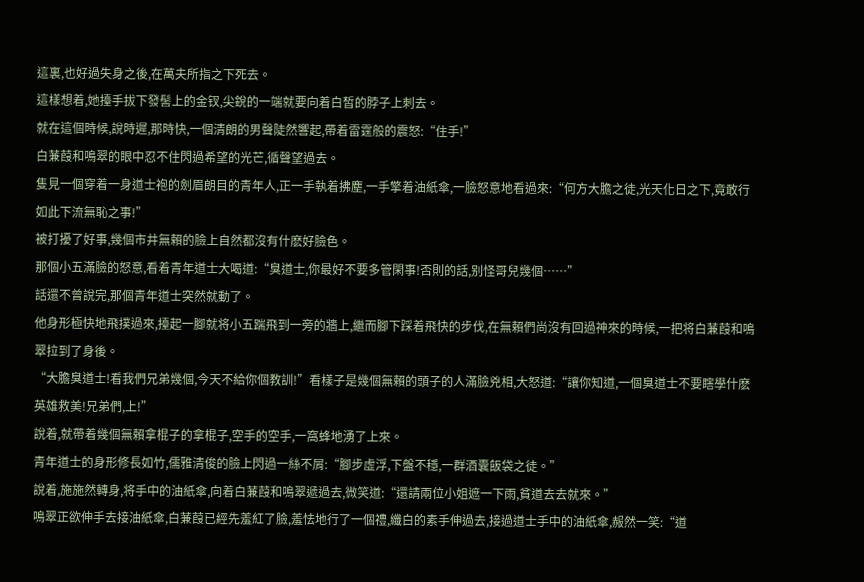這裏,也好過失身之後,在萬夫所指之下死去。
這樣想着,她擡手拔下發髻上的金钗,尖銳的一端就要向着白皙的脖子上刺去。
就在這個時候,說時遲,那時快,一個清朗的男聲陡然響起,帶着雷霆般的震怒:“住手!”
白蒹葭和鳴翠的眼中忍不住閃過希望的光芒,循聲望過去。
隻見一個穿着一身道士袍的劍眉朗目的青年人,正一手執着拂塵,一手擎着油紙傘,一臉怒意地看過來:“何方大膽之徒,光天化日之下,竟敢行如此下流無恥之事!”
被打擾了好事,幾個市井無賴的臉上自然都沒有什麽好臉色。
那個小五滿臉的怒意,看着青年道士大喝道:“臭道士,你最好不要多管閑事!否則的話,别怪哥兒幾個……”
話還不曾說完,那個青年道士突然就動了。
他身形極快地飛撲過來,擡起一腳就将小五踹飛到一旁的牆上,繼而腳下踩着飛快的步伐,在無賴們尚沒有回過神來的時候,一把将白蒹葭和鳴翠拉到了身後。
“大膽臭道士!看我們兄弟幾個,今天不給你個教訓!”看樣子是幾個無賴的頭子的人滿臉兇相,大怒道:“讓你知道,一個臭道士不要瞎學什麽英雄救美!兄弟們,上!”
說着,就帶着幾個無賴拿棍子的拿棍子,空手的空手,一窩蜂地湧了上來。
青年道士的身形修長如竹,儒雅清俊的臉上閃過一絲不屑:“腳步虛浮,下盤不穩,一群酒囊飯袋之徒。”
說着,施施然轉身,将手中的油紙傘,向着白蒹葭和鳴翠遞過去,微笑道:“還請兩位小姐遮一下雨,貧道去去就來。”
鳴翠正欲伸手去接油紙傘,白蒹葭已經先羞紅了臉,羞怯地行了一個禮,纖白的素手伸過去,接過道士手中的油紙傘,赧然一笑:“道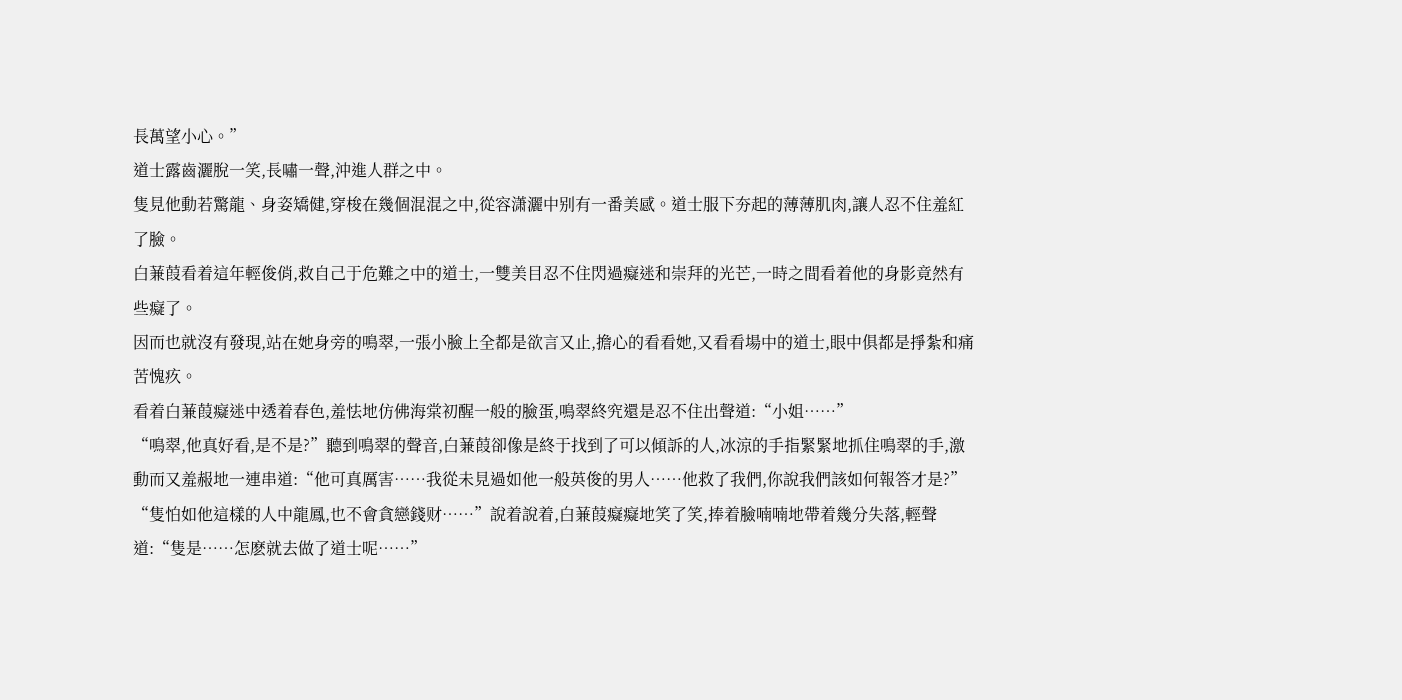長萬望小心。”
道士露齒灑脫一笑,長嘯一聲,沖進人群之中。
隻見他動若驚龍、身姿矯健,穿梭在幾個混混之中,從容潇灑中别有一番美感。道士服下夯起的薄薄肌肉,讓人忍不住羞紅了臉。
白蒹葭看着這年輕俊俏,救自己于危難之中的道士,一雙美目忍不住閃過癡迷和崇拜的光芒,一時之間看着他的身影竟然有些癡了。
因而也就沒有發現,站在她身旁的鳴翠,一張小臉上全都是欲言又止,擔心的看看她,又看看場中的道士,眼中俱都是掙紮和痛苦愧疚。
看着白蒹葭癡迷中透着春色,羞怯地仿佛海棠初醒一般的臉蛋,鳴翠終究還是忍不住出聲道:“小姐……”
“鳴翠,他真好看,是不是?”聽到鳴翠的聲音,白蒹葭卻像是終于找到了可以傾訴的人,冰涼的手指緊緊地抓住鳴翠的手,激動而又羞赧地一連串道:“他可真厲害……我從未見過如他一般英俊的男人……他救了我們,你說我們該如何報答才是?”
“隻怕如他這樣的人中龍鳳,也不會貪戀錢财……”說着說着,白蒹葭癡癡地笑了笑,捧着臉喃喃地帶着幾分失落,輕聲道:“隻是……怎麽就去做了道士呢……”